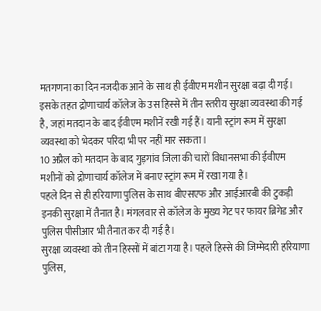मतगणना का दिन नजदीक आने के साथ ही ईवीएम मशीन सुरक्षा बढ़ा दी गई। इसके तहत द्रोणाचार्य कॉलेज के उस हिस्से में तीन स्तरीय सुरक्षा व्यवस्था की गई है, जहां मतदान के बाद ईवीएम मशीनें रखी गई हैं। यानी स्ट्रांग रूम में सुरक्षा व्यवस्था को भेदकर परिंदा भी पर नहीं मार सकता।
10 अप्रैल को मतदान के बाद गुड़गांव जिला की चारों विधानसभा की ईवीएम मशीनों को द्रोणाचार्य कॉलेज में बनाए स्ट्रांग रूम में रखा गया है।
पहले दिन से ही हरियाणा पुलिस के साथ बीएसएफ और आईआरबी की टुकड़ी इनकी सुरक्षा में तैनात है। मंगलवार से कॉलेज के मुख्य गेट पर फायर ब्रिगेड और पुलिस पीसीआर भी तैनात कर दी गई है।
सुरक्षा व्यवस्था को तीन हिस्सों में बांटा गया है। पहले हिस्से की जिम्मेदारी हरियाणा पुलिस,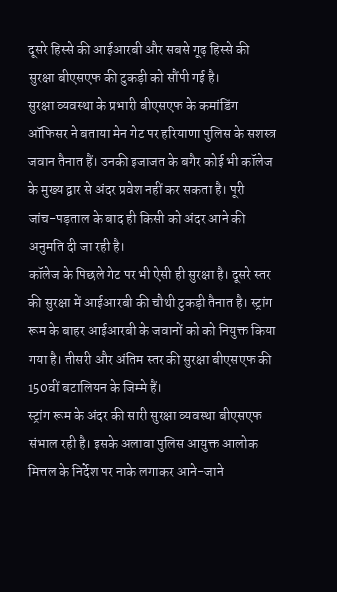दूसरे हिस्से की आईआरबी और सबसे गूढ़ हिस्से की सुरक्षा बीएसएफ की टुकड़ी को सौंपी गई है।
सुरक्षा व्यवस्था के प्रभारी बीएसएफ के कमांडिंग ऑफिसर ने बताया मेन गेट पर हरियाणा पुलिस के सशस्त्र जवान तैनात हैं। उनकी इजाजत के बगैर कोई भी कॉलेज के मुख्य द्वार से अंदर प्रवेश नहीं कर सकता है। पूरी जांच-पड़ताल के बाद ही किसी को अंदर आने की अनुमति दी जा रही है।
कॉलेज के पिछले गेट पर भी ऐसी ही सुरक्षा है। दूसरे स्तर की सुरक्षा में आईआरबी की चौथी टुकड़ी तैनात है। स्ट्रांग रूम के बाहर आईआरबी के जवानों को को नियुक्त किया गया है। तीसरी और अंतिम स्तर की सुरक्षा बीएसएफ की 150वीं बटालियन के जिम्मे हैं।
स्ट्रांग रूम के अंदर की सारी सुरक्षा व्यवस्था बीएसएफ संभाल रही है। इसके अलावा पुलिस आयुक्त आलोक मित्तल के निर्देश पर नाके लगाकर आने-जाने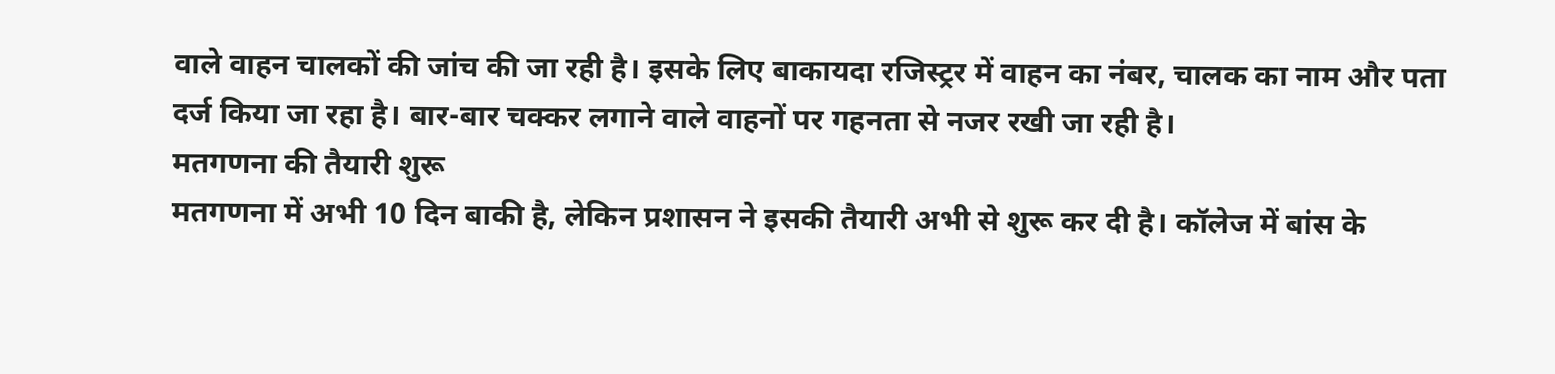वाले वाहन चालकों की जांच की जा रही है। इसके लिए बाकायदा रजिस्ट्रर में वाहन का नंबर, चालक का नाम और पता दर्ज किया जा रहा है। बार-बार चक्कर लगाने वाले वाहनों पर गहनता से नजर रखी जा रही है।
मतगणना की तैयारी शुरू
मतगणना में अभी 10 दिन बाकी है, लेकिन प्रशासन ने इसकी तैयारी अभी से शुरू कर दी है। कॉलेज में बांस के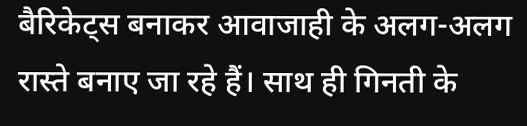बैरिकेट्स बनाकर आवाजाही के अलग-अलग रास्ते बनाए जा रहे हैं। साथ ही गिनती के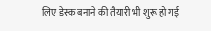लिए डेस्क बनाने की तैयारी भी शुरू हो गई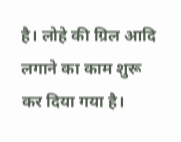है। लोहे की ग्रिल आदि लगाने का काम शुरू कर दिया गया है।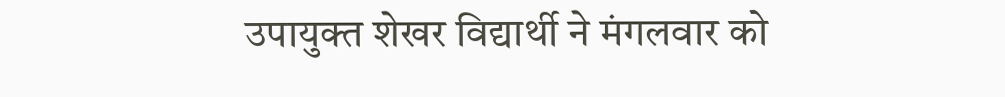उपायुक्त शेखर विद्यार्थी ने मंगलवार को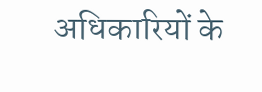अधिकारियों के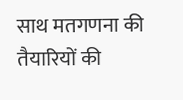साथ मतगणना की तैयारियों की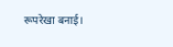रूपरेखा बनाई।